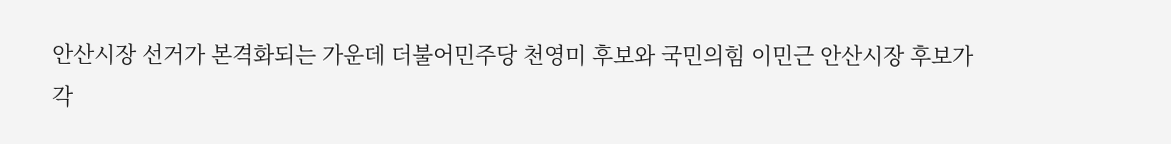안산시장 선거가 본격화되는 가운데 더불어민주당 천영미 후보와 국민의힘 이민근 안산시장 후보가 각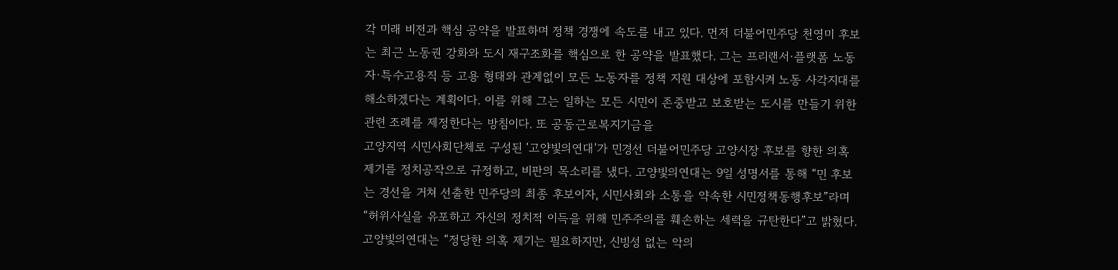각 미래 비전과 핵심 공약을 발표하며 정책 경쟁에 속도를 내고 있다. 먼저 더불어민주당 천영미 후보는 최근 노동권 강화와 도시 재구조화를 핵심으로 한 공약을 발표했다. 그는 프리랜서·플랫폼 노동자·특수고용직 등 고용 형태와 관계없이 모든 노동자를 정책 지원 대상에 포함시켜 노동 사각지대를 해소하겠다는 계획이다. 이를 위해 그는 일하는 모든 시민이 존중받고 보호받는 도시를 만들기 위한 관련 조례를 제정한다는 방침이다. 또 공동근로복지기금을
고양지역 시민사회단체로 구성된 ‘고양빛의연대’가 민경선 더불어민주당 고양시장 후보를 향한 의혹 제기를 정치공작으로 규정하고, 비판의 목소리를 냈다. 고양빛의연대는 9일 성명서를 통해 “민 후보는 경선을 거쳐 선출한 민주당의 최종 후보이자, 시민사회와 소통을 약속한 시민정책동행후보”라며 “허위사실을 유포하고 자신의 정치적 이득을 위해 민주주의를 훼손하는 세력을 규탄한다”고 밝혔다. 고양빛의연대는 “정당한 의혹 제기는 필요하지만, 신빙성 없는 악의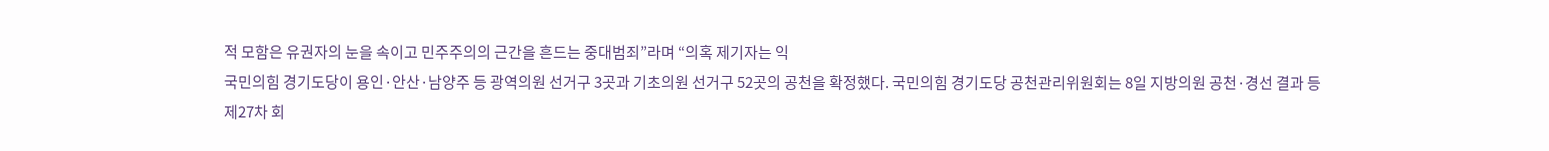적 모함은 유권자의 눈을 속이고 민주주의의 근간을 흔드는 중대범죄”라며 “의혹 제기자는 익
국민의힘 경기도당이 용인·안산·남양주 등 광역의원 선거구 3곳과 기초의원 선거구 52곳의 공천을 확정했다. 국민의힘 경기도당 공천관리위원회는 8일 지방의원 공천·경선 결과 등 제27차 회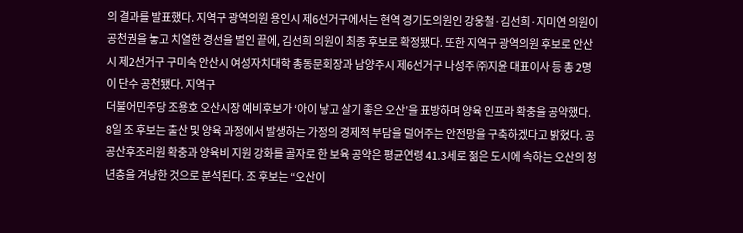의 결과를 발표했다. 지역구 광역의원 용인시 제6선거구에서는 현역 경기도의원인 강웅철·김선희·지미연 의원이 공천권을 놓고 치열한 경선을 벌인 끝에, 김선희 의원이 최종 후보로 확정됐다. 또한 지역구 광역의원 후보로 안산시 제2선거구 구미숙 안산시 여성자치대학 총동문회장과 남양주시 제6선거구 나성주 ㈜지윤 대표이사 등 총 2명이 단수 공천됐다. 지역구
더불어민주당 조용호 오산시장 예비후보가 ‘아이 낳고 살기 좋은 오산’을 표방하며 양육 인프라 확충을 공약했다. 8일 조 후보는 출산 및 양육 과정에서 발생하는 가정의 경제적 부담을 덜어주는 안전망을 구축하겠다고 밝혔다. 공공산후조리원 확충과 양육비 지원 강화를 골자로 한 보육 공약은 평균연령 41.3세로 젊은 도시에 속하는 오산의 청년층을 겨냥한 것으로 분석된다. 조 후보는 “오산이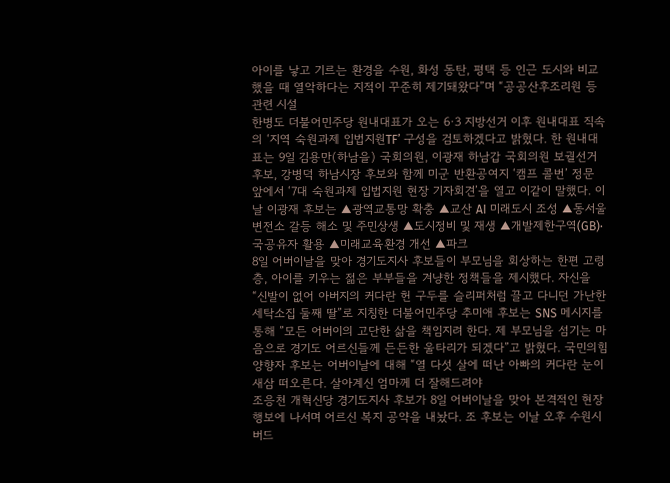아이를 낳고 기르는 환경을 수원, 화성 동탄, 평택 등 인근 도시와 비교했을 때 열악하다는 지적이 꾸준히 제기돼왔다”며 “공공산후조리원 등 관련 시설
한병도 더불어민주당 원내대표가 오는 6·3 지방선거 이후 원내대표 직속의 ‘지역 숙원과제 입법지원TF’ 구성을 검토하겠다고 밝혔다. 한 원내대표는 9일 김용만(하남을) 국회의원, 이광재 하남갑 국회의원 보궐선거 후보, 강병덕 하남시장 후보와 함께 미군 반환공여지 ‘캠프 콜번’ 정문 앞에서 ‘7대 숙원과제 입법지원 현장 기자회견’을 열고 이같이 말했다. 이날 이광재 후보는 ▲광역교통망 확충 ▲교산 AI 미래도시 조성 ▲동서울변전소 갈등 해소 및 주민상생 ▲도시정비 및 재생 ▲개발제한구역(GB)·국공유자 활용 ▲미래교육환경 개선 ▲파크
8일 어버이날을 맞아 경기도지사 후보들이 부모님을 회상하는 한편 고령층, 아이를 키우는 젊은 부부들을 겨냥한 정책들을 제시했다. 자신을 “신발이 없어 아버지의 커다란 헌 구두를 슬리퍼처럼 끌고 다니던 가난한 세탁소집 둘째 딸”로 지칭한 더불어민주당 추미애 후보는 SNS 메시지를 통해 ”모든 어버이의 고단한 삶을 책임지려 한다. 제 부모님을 섬기는 마음으로 경기도 어르신들께 든든한 울타리가 되겠다”고 밝혔다. 국민의힘 양향자 후보는 어버이날에 대해 “열 다섯 살에 떠난 아빠의 커다란 눈이 새삼 떠오른다. 살아계신 엄마께 더 잘해드려야
조응천 개혁신당 경기도지사 후보가 8일 어버이날을 맞아 본격적인 현장 행보에 나서며 어르신 복지 공약을 내놨다. 조 후보는 이날 오후 수원시 버드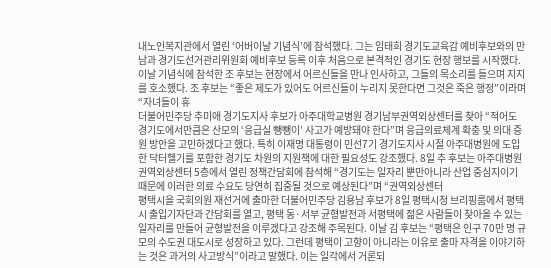내노인복지관에서 열린 ‘어버이날 기념식’에 참석했다. 그는 임태희 경기도교육감 예비후보와의 만남과 경기도선거관리위원회 예비후보 등록 이후 처음으로 본격적인 경기도 현장 행보를 시작했다. 이날 기념식에 참석한 조 후보는 현장에서 어르신들을 만나 인사하고, 그들의 목소리를 들으며 지지를 호소했다. 조 후보는 “좋은 제도가 있어도 어르신들이 누리지 못한다면 그것은 죽은 행정”이라며 “자녀들이 휴
더불어민주당 추미애 경기도지사 후보가 아주대학교병원 경기남부권역외상센터를 찾아 “적어도 경기도에서만큼은 산모의 ‘응급실 뺑뺑이’ 사고가 예방돼야 한다”며 응급의료체계 확충 및 의대 증원 방안을 고민하겠다고 했다. 특히 이재명 대통령이 민선7기 경기도지사 시절 아주대병원에 도입한 닥터헬기를 포함한 경기도 차원의 지원책에 대한 필요성도 강조했다. 8일 추 후보는 아주대병원 권역외상센터 5층에서 열린 정책간담회에 참석해 “경기도는 일자리 뿐만아니라 산업 중심지이기 때문에 이러한 의료 수요도 당연히 집중될 것으로 예상된다”며 “권역외상센터
평택시을 국회의원 재선거에 출마한 더불어민주당 김용남 후보가 8일 평택시청 브리핑룸에서 평택시 출입기자단과 간담회를 열고, 평택 동·서부 균형발전과 서평택에 젊은 사람들이 찾아올 수 있는 일자리를 만들어 균형발전을 이루겠다고 강조해 주목된다. 이날 김 후보는 “평택은 인구 70만 명 규모의 수도권 대도시로 성장하고 있다. 그런데 평택이 고향이 아니라는 이유로 출마 자격을 이야기하는 것은 과거의 사고방식”이라고 말했다. 이는 일각에서 거론되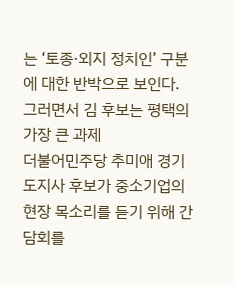는 ‘토종·외지 정치인’ 구분에 대한 반박으로 보인다. 그러면서 김 후보는 평택의 가장 큰 과제
더불어민주당 추미애 경기도지사 후보가 중소기업의 현장 목소리를 듣기 위해 간담회를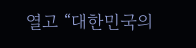열고 “대한민국의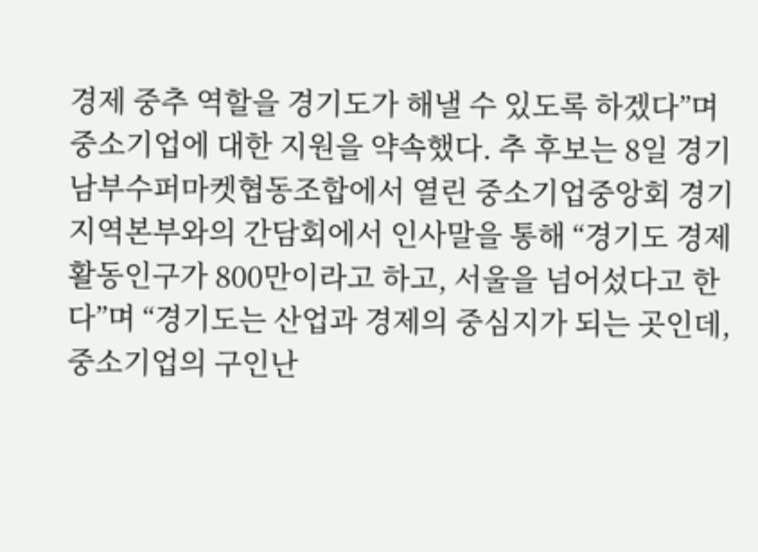경제 중추 역할을 경기도가 해낼 수 있도록 하겠다”며 중소기업에 대한 지원을 약속했다. 추 후보는 8일 경기남부수퍼마켓협동조합에서 열린 중소기업중앙회 경기지역본부와의 간담회에서 인사말을 통해 “경기도 경제활동인구가 800만이라고 하고, 서울을 넘어섰다고 한다”며 “경기도는 산업과 경제의 중심지가 되는 곳인데, 중소기업의 구인난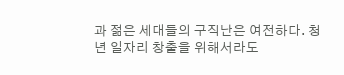과 젊은 세대들의 구직난은 여전하다. 청년 일자리 창출을 위해서라도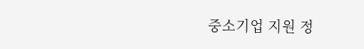중소기업 지원 정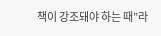책이 강조돼야 하는 때”라